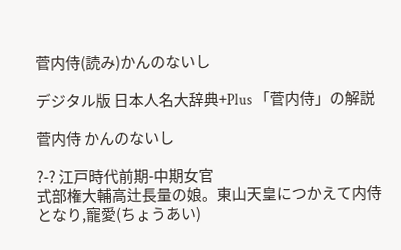菅内侍(読み)かんのないし

デジタル版 日本人名大辞典+Plus 「菅内侍」の解説

菅内侍 かんのないし

?-? 江戸時代前期-中期女官
式部権大輔高辻長量の娘。東山天皇につかえて内侍となり,寵愛(ちょうあい)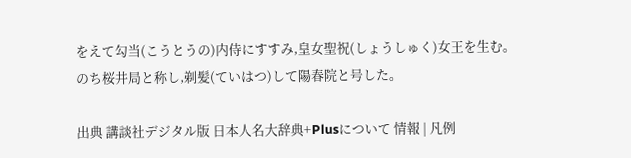をえて勾当(こうとうの)内侍にすすみ,皇女聖祝(しょうしゅく)女王を生む。のち桜井局と称し,剃髪(ていはつ)して陽春院と号した。

出典 講談社デジタル版 日本人名大辞典+Plusについて 情報 | 凡例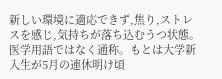新しい環境に適応できず,焦り,ストレスを感じ,気持ちが落ち込むうつ状態。医学用語ではなく通称。もとは大学新入生が5月の連休明け頃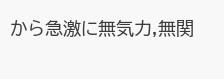から急激に無気力,無関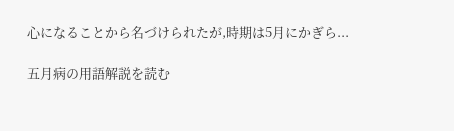心になることから名づけられたが,時期は5月にかぎら...

五月病の用語解説を読む